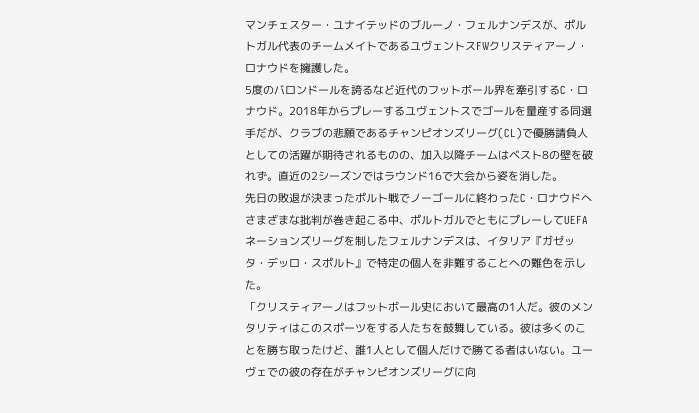マンチェスター・ユナイテッドのブルーノ・フェルナンデスが、ポルトガル代表のチームメイトであるユヴェントスFWクリスティアーノ・ロナウドを擁護した。
5度のバロンドールを誇るなど近代のフットボール界を牽引するC・ロナウド。2018年からプレーするユヴェントスでゴールを量産する同選手だが、クラブの悲願であるチャンピオンズリーグ(CL)で優勝請負人としての活躍が期待されるものの、加入以降チームはベスト8の壁を破れず。直近の2シーズンではラウンド16で大会から姿を消した。
先日の敗退が決まったポルト戦でノーゴールに終わったC・ロナウドへさまざまな批判が巻き起こる中、ポルトガルでともにプレーしてUEFAネーションズリーグを制したフェルナンデスは、イタリア『ガゼッタ・デッロ・スポルト』で特定の個人を非難することへの難色を示した。
「クリスティアーノはフットボール史において最高の1人だ。彼のメンタリティはこのスポーツをする人たちを鼓舞している。彼は多くのことを勝ち取ったけど、誰1人として個人だけで勝てる者はいない。ユーヴェでの彼の存在がチャンピオンズリーグに向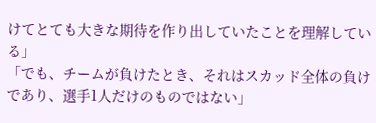けてとても大きな期待を作り出していたことを理解している」
「でも、チームが負けたとき、それはスカッド全体の負けであり、選手1人だけのものではない」